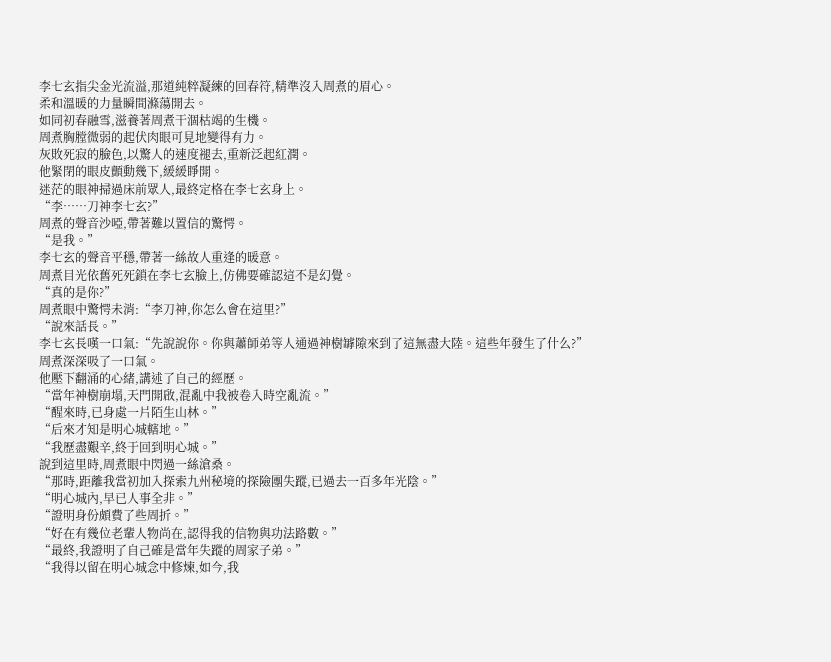李七玄指尖金光流溢,那道純粹凝練的回春符,精準沒入周煮的眉心。
柔和溫暖的力量瞬間滌蕩開去。
如同初春融雪,滋養著周煮干涸枯竭的生機。
周煮胸膛微弱的起伏肉眼可見地變得有力。
灰敗死寂的臉色,以驚人的速度褪去,重新泛起紅潤。
他緊閉的眼皮顫動幾下,緩緩睜開。
迷茫的眼神掃過床前眾人,最終定格在李七玄身上。
“李……刀神李七玄?”
周煮的聲音沙啞,帶著難以置信的驚愕。
“是我。”
李七玄的聲音平穩,帶著一絲故人重逢的暖意。
周煮目光依舊死死鎖在李七玄臉上,仿佛要確認這不是幻覺。
“真的是你?”
周煮眼中驚愕未消:“李刀神,你怎么會在這里?”
“說來話長。”
李七玄長嘆一口氣:“先說說你。你與蕭師弟等人通過神樹罅隙來到了這無盡大陸。這些年發生了什么?”
周煮深深吸了一口氣。
他壓下翻涌的心緒,講述了自己的經歷。
“當年神樹崩塌,天門開啟,混亂中我被卷入時空亂流。”
“醒來時,已身處一片陌生山林。”
“后來才知是明心城轄地。”
“我歷盡艱辛,終于回到明心城。”
說到這里時,周煮眼中閃過一絲滄桑。
“那時,距離我當初加入探索九州秘境的探險團失蹤,已過去一百多年光陰。”
“明心城內,早已人事全非。”
“證明身份頗費了些周折。”
“好在有幾位老輩人物尚在,認得我的信物與功法路數。”
“最終,我證明了自己確是當年失蹤的周家子弟。”
“我得以留在明心城念中修煉,如今,我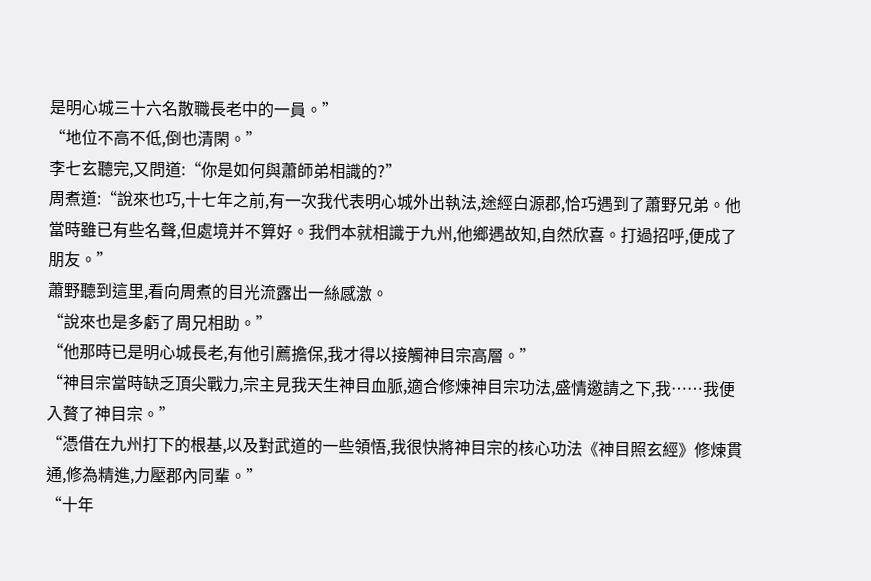是明心城三十六名散職長老中的一員。”
“地位不高不低,倒也清閑。”
李七玄聽完,又問道:“你是如何與蕭師弟相識的?”
周煮道:“說來也巧,十七年之前,有一次我代表明心城外出執法,途經白源郡,恰巧遇到了蕭野兄弟。他當時雖已有些名聲,但處境并不算好。我們本就相識于九州,他鄉遇故知,自然欣喜。打過招呼,便成了朋友。”
蕭野聽到這里,看向周煮的目光流露出一絲感激。
“說來也是多虧了周兄相助。”
“他那時已是明心城長老,有他引薦擔保,我才得以接觸神目宗高層。”
“神目宗當時缺乏頂尖戰力,宗主見我天生神目血脈,適合修煉神目宗功法,盛情邀請之下,我……我便入贅了神目宗。”
“憑借在九州打下的根基,以及對武道的一些領悟,我很快將神目宗的核心功法《神目照玄經》修煉貫通,修為精進,力壓郡內同輩。”
“十年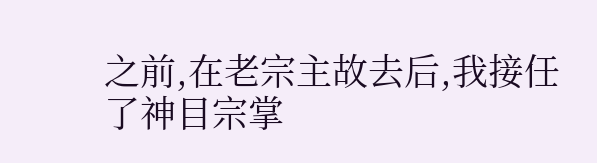之前,在老宗主故去后,我接任了神目宗掌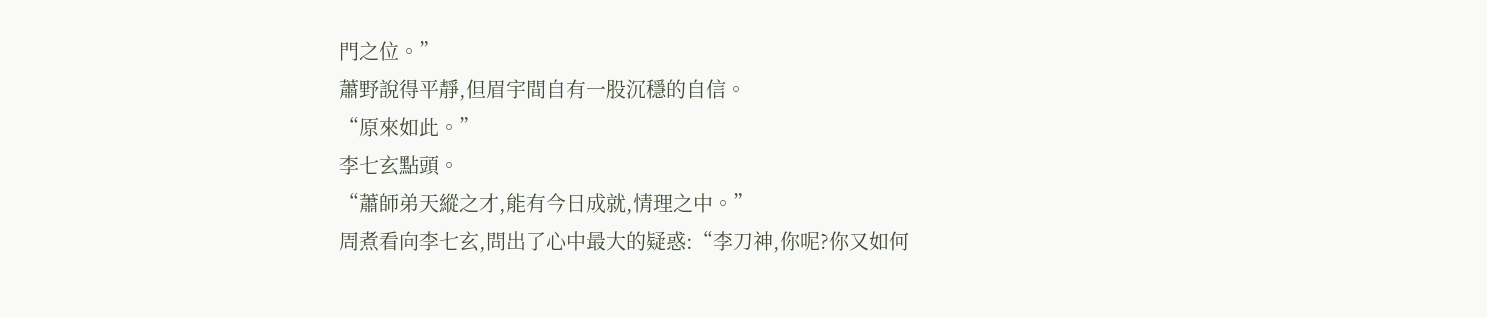門之位。”
蕭野說得平靜,但眉宇間自有一股沉穩的自信。
“原來如此。”
李七玄點頭。
“蕭師弟天縱之才,能有今日成就,情理之中。”
周煮看向李七玄,問出了心中最大的疑惑:“李刀神,你呢?你又如何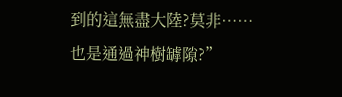到的這無盡大陸?莫非……也是通過神樹罅隙?”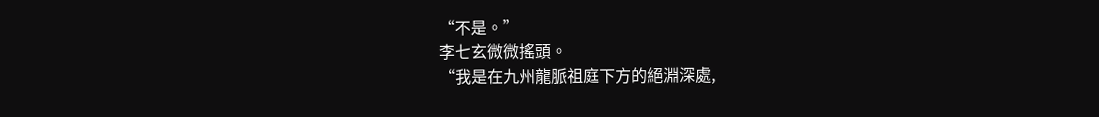“不是。”
李七玄微微搖頭。
“我是在九州龍脈祖庭下方的絕淵深處,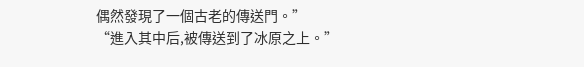偶然發現了一個古老的傳送門。”
“進入其中后,被傳送到了冰原之上。”